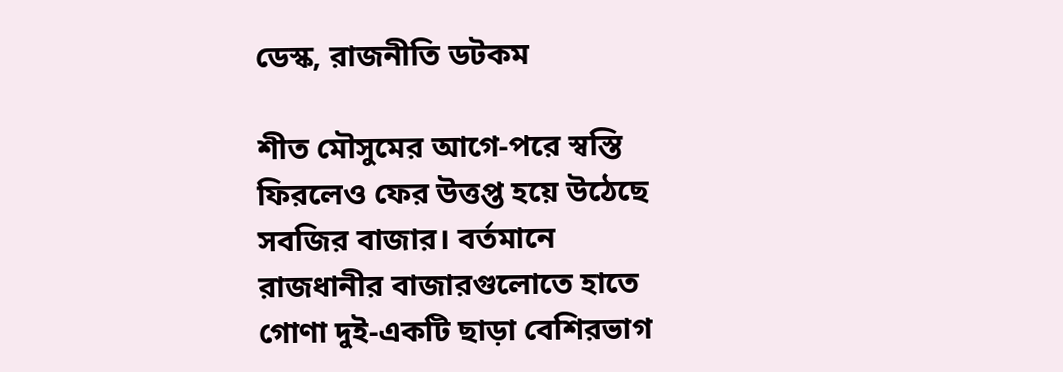ডেস্ক, রাজনীতি ডটকম

শীত মৌসুমের আগে-পরে স্বস্তি ফিরলেও ফের উত্তপ্ত হয়ে উঠেছে সবজির বাজার। বর্তমানে রাজধানীর বাজারগুলোতে হাতে গোণা দুই-একটি ছাড়া বেশিরভাগ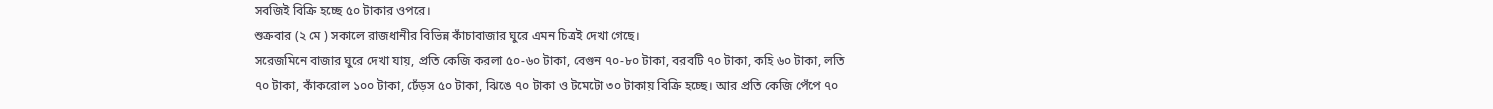সবজিই বিক্রি হচ্ছে ৫০ টাকার ওপরে।
শুক্রবার (২ মে ) সকালে রাজধানীর বিভিন্ন কাঁচাবাজার ঘুরে এমন চিত্রই দেখা গেছে।
সরেজমিনে বাজার ঘুরে দেখা যায়, প্রতি কেজি করলা ৫০-৬০ টাকা, বেগুন ৭০-৮০ টাকা, বরবটি ৭০ টাকা, কহি ৬০ টাকা, লতি ৭০ টাকা, কাঁকরোল ১০০ টাকা, ঢেঁড়স ৫০ টাকা, ঝিঙে ৭০ টাকা ও টমেটো ৩০ টাকায় বিক্রি হচ্ছে। আর প্রতি কেজি পেঁপে ৭০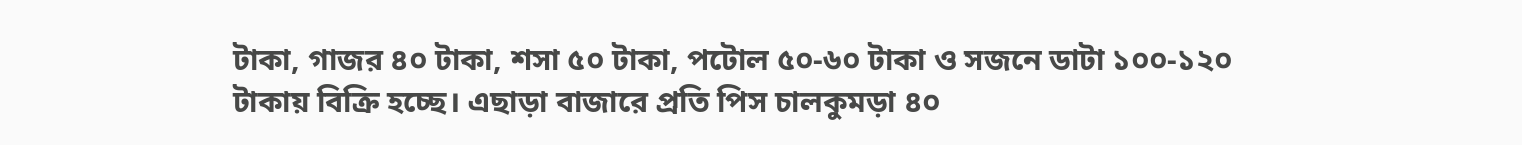টাকা, গাজর ৪০ টাকা, শসা ৫০ টাকা, পটোল ৫০-৬০ টাকা ও সজনে ডাটা ১০০-১২০ টাকায় বিক্রি হচ্ছে। এছাড়া বাজারে প্রতি পিস চালকুমড়া ৪০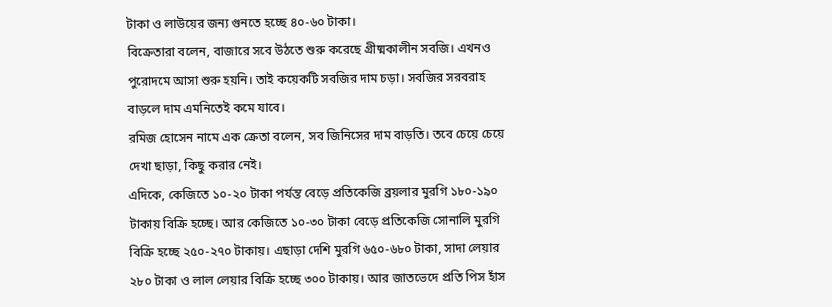টাকা ও লাউয়ের জন্য গুনতে হচ্ছে ৪০-৬০ টাকা।
বিক্রেতারা বলেন, বাজারে সবে উঠতে শুরু করেছে গ্রীষ্মকালীন সবজি। এখনও পুরোদমে আসা শুরু হয়নি। তাই কয়েকটি সবজির দাম চড়া। সবজির সরবরাহ বাড়লে দাম এমনিতেই কমে যাবে।
রমিজ হোসেন নামে এক ক্রেতা বলেন, সব জিনিসের দাম বাড়তি। তবে চেয়ে চেয়ে দেখা ছাড়া, কিছু করার নেই।
এদিকে, কেজিতে ১০-২০ টাকা পর্যন্ত বেড়ে প্রতিকেজি ব্রয়লার মুরগি ১৮০-১৯০ টাকায় বিক্রি হচ্ছে। আর কেজিতে ১০-৩০ টাকা বেড়ে প্রতিকেজি সোনালি মুরগি বিক্রি হচ্ছে ২৫০-২৭০ টাকায়। এছাড়া দেশি মুরগি ৬৫০-৬৮০ টাকা, সাদা লেয়ার ২৮০ টাকা ও লাল লেয়ার বিক্রি হচ্ছে ৩০০ টাকায়। আর জাতভেদে প্রতি পিস হাঁস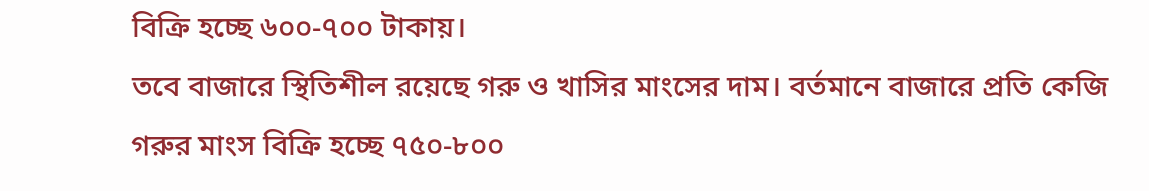বিক্রি হচ্ছে ৬০০-৭০০ টাকায়।
তবে বাজারে স্থিতিশীল রয়েছে গরু ও খাসির মাংসের দাম। বর্তমানে বাজারে প্রতি কেজি গরুর মাংস বিক্রি হচ্ছে ৭৫০-৮০০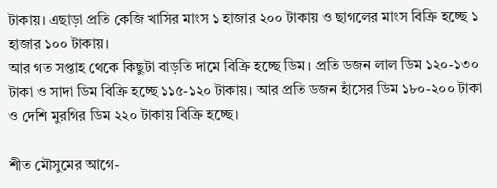টাকায়। এছাড়া প্রতি কেজি খাসির মাংস ১ হাজার ২০০ টাকায় ও ছাগলের মাংস বিক্রি হচ্ছে ১ হাজার ১০০ টাকায়।
আর গত সপ্তাহ থেকে কিছুটা বাড়তি দামে বিক্রি হচ্ছে ডিম। প্রতি ডজন লাল ডিম ১২০-১৩০ টাকা ও সাদা ডিম বিক্রি হচ্ছে ১১৫-১২০ টাকায়। আর প্রতি ডজন হাঁসের ডিম ১৮০-২০০ টাকা ও দেশি মুরগির ডিম ২২০ টাকায় বিক্রি হচ্ছে।

শীত মৌসুমের আগে-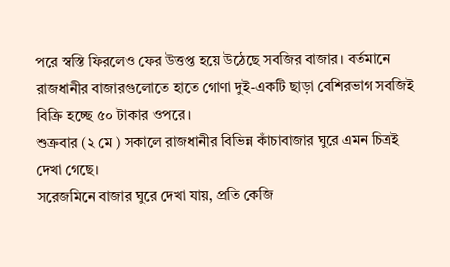পরে স্বস্তি ফিরলেও ফের উত্তপ্ত হয়ে উঠেছে সবজির বাজার। বর্তমানে রাজধানীর বাজারগুলোতে হাতে গোণা দুই-একটি ছাড়া বেশিরভাগ সবজিই বিক্রি হচ্ছে ৫০ টাকার ওপরে।
শুক্রবার (২ মে ) সকালে রাজধানীর বিভিন্ন কাঁচাবাজার ঘুরে এমন চিত্রই দেখা গেছে।
সরেজমিনে বাজার ঘুরে দেখা যায়, প্রতি কেজি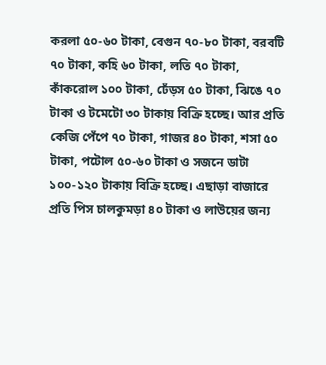করলা ৫০-৬০ টাকা, বেগুন ৭০-৮০ টাকা, বরবটি ৭০ টাকা, কহি ৬০ টাকা, লতি ৭০ টাকা, কাঁকরোল ১০০ টাকা, ঢেঁড়স ৫০ টাকা, ঝিঙে ৭০ টাকা ও টমেটো ৩০ টাকায় বিক্রি হচ্ছে। আর প্রতি কেজি পেঁপে ৭০ টাকা, গাজর ৪০ টাকা, শসা ৫০ টাকা, পটোল ৫০-৬০ টাকা ও সজনে ডাটা ১০০-১২০ টাকায় বিক্রি হচ্ছে। এছাড়া বাজারে প্রতি পিস চালকুমড়া ৪০ টাকা ও লাউয়ের জন্য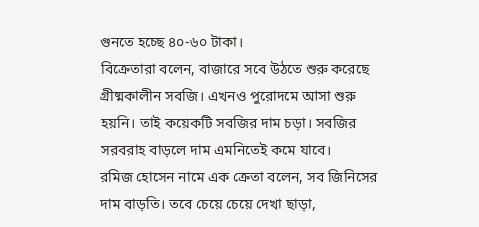গুনতে হচ্ছে ৪০-৬০ টাকা।
বিক্রেতারা বলেন, বাজারে সবে উঠতে শুরু করেছে গ্রীষ্মকালীন সবজি। এখনও পুরোদমে আসা শুরু হয়নি। তাই কয়েকটি সবজির দাম চড়া। সবজির সরবরাহ বাড়লে দাম এমনিতেই কমে যাবে।
রমিজ হোসেন নামে এক ক্রেতা বলেন, সব জিনিসের দাম বাড়তি। তবে চেয়ে চেয়ে দেখা ছাড়া,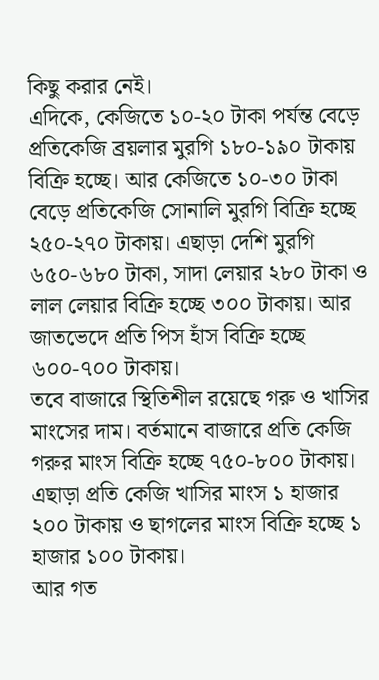কিছু করার নেই।
এদিকে, কেজিতে ১০-২০ টাকা পর্যন্ত বেড়ে প্রতিকেজি ব্রয়লার মুরগি ১৮০-১৯০ টাকায় বিক্রি হচ্ছে। আর কেজিতে ১০-৩০ টাকা বেড়ে প্রতিকেজি সোনালি মুরগি বিক্রি হচ্ছে ২৫০-২৭০ টাকায়। এছাড়া দেশি মুরগি ৬৫০-৬৮০ টাকা, সাদা লেয়ার ২৮০ টাকা ও লাল লেয়ার বিক্রি হচ্ছে ৩০০ টাকায়। আর জাতভেদে প্রতি পিস হাঁস বিক্রি হচ্ছে ৬০০-৭০০ টাকায়।
তবে বাজারে স্থিতিশীল রয়েছে গরু ও খাসির মাংসের দাম। বর্তমানে বাজারে প্রতি কেজি গরুর মাংস বিক্রি হচ্ছে ৭৫০-৮০০ টাকায়। এছাড়া প্রতি কেজি খাসির মাংস ১ হাজার ২০০ টাকায় ও ছাগলের মাংস বিক্রি হচ্ছে ১ হাজার ১০০ টাকায়।
আর গত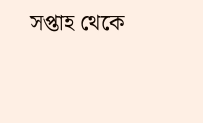সপ্তাহ থেকে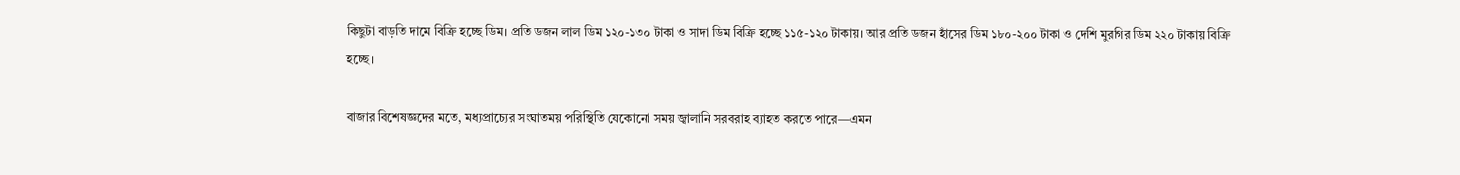কিছুটা বাড়তি দামে বিক্রি হচ্ছে ডিম। প্রতি ডজন লাল ডিম ১২০-১৩০ টাকা ও সাদা ডিম বিক্রি হচ্ছে ১১৫-১২০ টাকায়। আর প্রতি ডজন হাঁসের ডিম ১৮০-২০০ টাকা ও দেশি মুরগির ডিম ২২০ টাকায় বিক্রি হচ্ছে।

বাজার বিশেষজ্ঞদের মতে, মধ্যপ্রাচ্যের সংঘাতময় পরিস্থিতি যেকোনো সময় জ্বালানি সরবরাহ ব্যাহত করতে পারে—এমন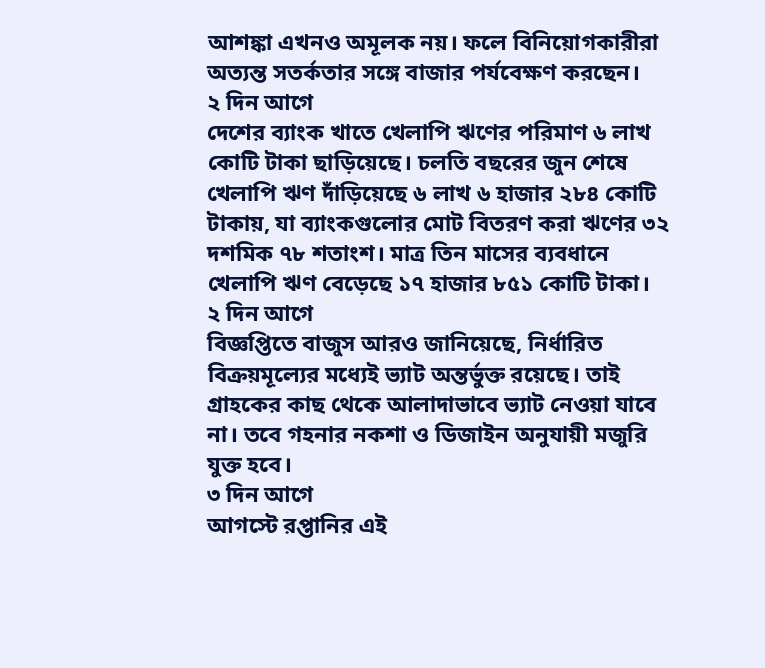আশঙ্কা এখনও অমূলক নয়। ফলে বিনিয়োগকারীরা অত্যন্ত সতর্কতার সঙ্গে বাজার পর্যবেক্ষণ করছেন।
২ দিন আগে
দেশের ব্যাংক খাতে খেলাপি ঋণের পরিমাণ ৬ লাখ কোটি টাকা ছাড়িয়েছে। চলতি বছরের জুন শেষে খেলাপি ঋণ দাঁড়িয়েছে ৬ লাখ ৬ হাজার ২৮৪ কোটি টাকায়, যা ব্যাংকগুলোর মোট বিতরণ করা ঋণের ৩২ দশমিক ৭৮ শতাংশ। মাত্র তিন মাসের ব্যবধানে খেলাপি ঋণ বেড়েছে ১৭ হাজার ৮৫১ কোটি টাকা।
২ দিন আগে
বিজ্ঞপ্তিতে বাজুস আরও জানিয়েছে, নির্ধারিত বিক্রয়মূল্যের মধ্যেই ভ্যাট অন্তর্ভুক্ত রয়েছে। তাই গ্রাহকের কাছ থেকে আলাদাভাবে ভ্যাট নেওয়া যাবে না। তবে গহনার নকশা ও ডিজাইন অনুযায়ী মজুরি যুক্ত হবে।
৩ দিন আগে
আগস্টে রপ্তানির এই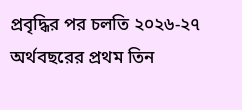প্রবৃদ্ধির পর চলতি ২০২৬-২৭ অর্থবছরের প্রথম তিন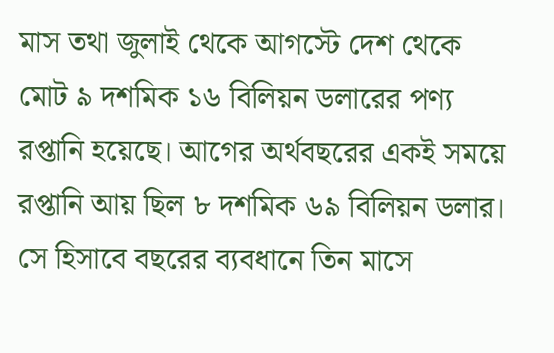মাস তথা জুলাই থেকে আগস্টে দেশ থেকে মোট ৯ দশমিক ১৬ বিলিয়ন ডলারের পণ্য রপ্তানি হয়েছে। আগের অর্থবছরের একই সময়ে রপ্তানি আয় ছিল ৮ দশমিক ৬৯ বিলিয়ন ডলার। সে হিসাবে বছরের ব্যবধানে তিন মাসে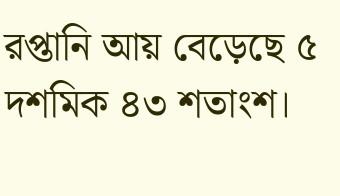রপ্তানি আয় বেড়েছে ৫ দশমিক ৪৩ শতাংশ।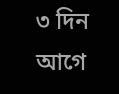৩ দিন আগে